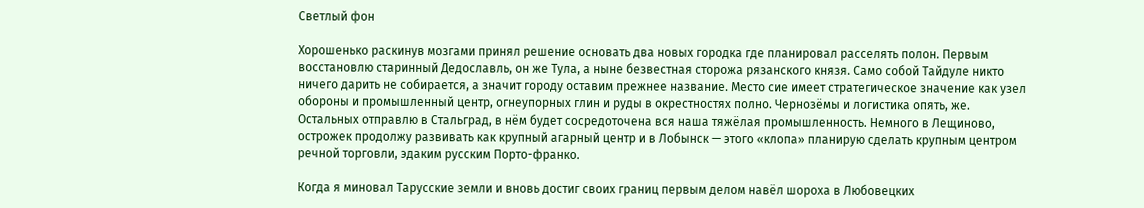Светлый фон

Хорошенько раскинув мозгами принял решение основать два новых городка где планировал расселять полон. Первым восстановлю старинный Дедославль, он же Тула, а ныне безвестная сторожа рязанского князя. Само собой Тайдуле никто ничего дарить не собирается, а значит городу оставим прежнее название. Место сие имеет стратегическое значение как узел обороны и промышленный центр, огнеупорных глин и руды в окрестностях полно. Чернозёмы и логистика опять, же. Остальных отправлю в Стальград, в нём будет сосредоточена вся наша тяжёлая промышленность. Немного в Лещиново, острожек продолжу развивать как крупный агарный центр и в Лобынск — этого «клопа» планирую сделать крупным центром речной торговли, эдаким русским Порто-франко.

Когда я миновал Тарусские земли и вновь достиг своих границ первым делом навёл шороха в Любовецких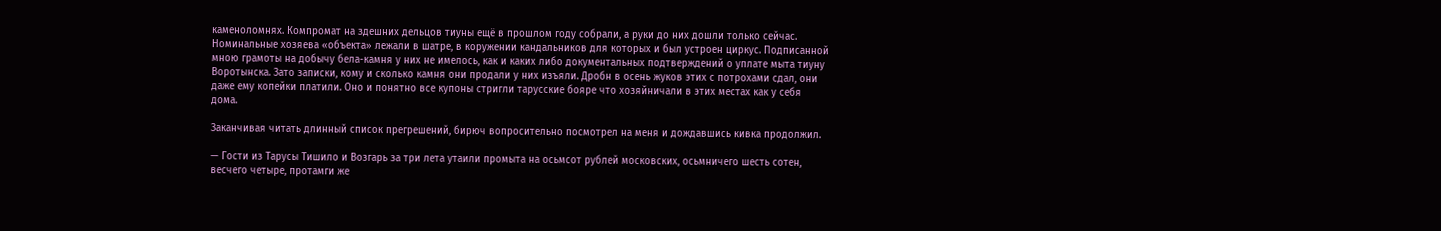каменоломнях. Компромат на здешних дельцов тиуны ещё в прошлом году собрали, а руки до них дошли только сейчас. Номинальные хозяева «объекта» лежали в шатре, в коружении кандальников для которых и был устроен циркус. Подписанной мною грамоты на добычу бела-камня у них не имелось, как и каких либо документальных подтверждений о уплате мыта тиуну Воротынска. Зато записки, кому и сколько камня они продали у них изъяли. Дробн в осень жуков этих с потрохами сдал, они даже ему копейки платили. Оно и понятно все купоны стригли тарусские бояре что хозяйничали в этих местах как у себя дома.

Заканчивая читать длинный список прегрешений, бирюч вопросительно посмотрел на меня и дождавшись кивка продолжил.

— Гости из Тарусы Тишило и Возгарь за три лета утаили промыта на осьмсот рублей московских, осьмничего шесть сотен, весчего четыре, протамги же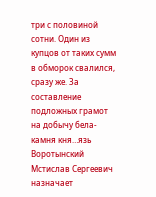три с половиной сотни. Один из купцов от таких сумм в обморок свалился, сразу же. За составление подложных грамот на добычу бела-камня кня…язь Воротынский Мстислав Сергеевич назначает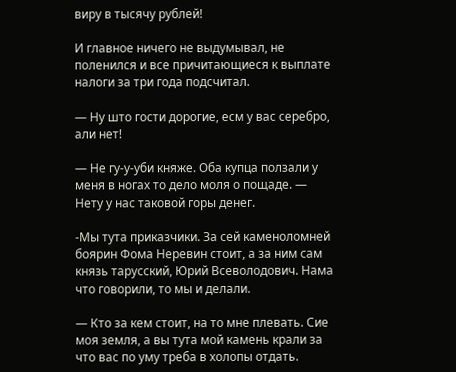виру в тысячу рублей!

И главное ничего не выдумывал, не поленился и все причитающиеся к выплате налоги за три года подсчитал.

— Ну што гости дорогие, есм у вас серебро, али нет!

— Не гу-у-уби княже. Оба купца ползали у меня в ногах то дело моля о пощаде. — Нету у нас таковой горы денег.

-Мы тута приказчики. За сей каменоломней боярин Фома Неревин стоит, а за ним сам князь тарусский, Юрий Всеволодович. Нама что говорили, то мы и делали.

— Кто за кем стоит, на то мне плевать. Сие моя земля, а вы тута мой камень крали за что вас по уму треба в холопы отдать.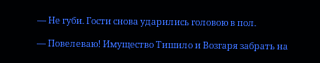— Не губи. Гости снова ударились головою в пол.

— Повелеваю! Имущество Тишило и Возгаря забрать на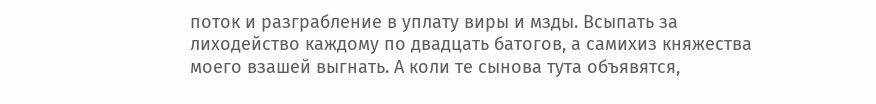поток и разграбление в уплату виры и мзды. Всыпать за лиходейство каждому по двадцать батогов, а самихиз княжества моего взашей выгнать. А коли те сынова тута объявятся,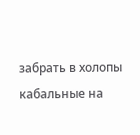забрать в холопы кабальные на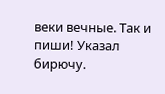веки вечные. Так и пиши! Указал бирючу.